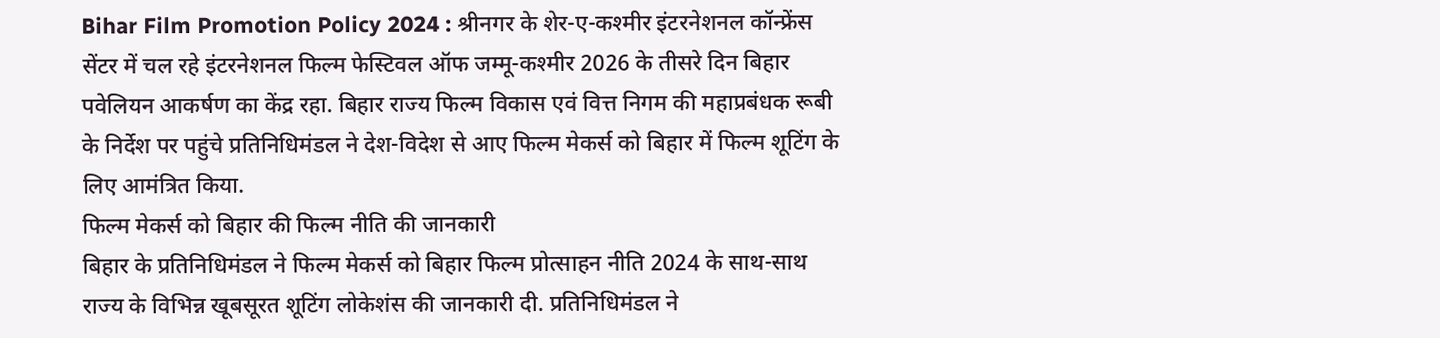Bihar Film Promotion Policy 2024 : श्रीनगर के शेर-ए-कश्मीर इंटरनेशनल कॉन्फ्रेंस सेंटर में चल रहे इंटरनेशनल फिल्म फेस्टिवल ऑफ जम्मू-कश्मीर 2026 के तीसरे दिन बिहार पवेलियन आकर्षण का केंद्र रहा. बिहार राज्य फिल्म विकास एवं वित्त निगम की महाप्रबंधक रूबी के निर्देश पर पहुंचे प्रतिनिधिमंडल ने देश-विदेश से आए फिल्म मेकर्स को बिहार में फिल्म शूटिंग के लिए आमंत्रित किया.
फिल्म मेकर्स को बिहार की फिल्म नीति की जानकारी
बिहार के प्रतिनिधिमंडल ने फिल्म मेकर्स को बिहार फिल्म प्रोत्साहन नीति 2024 के साथ-साथ राज्य के विभिन्न खूबसूरत शूटिंग लोकेशंस की जानकारी दी. प्रतिनिधिमंडल ने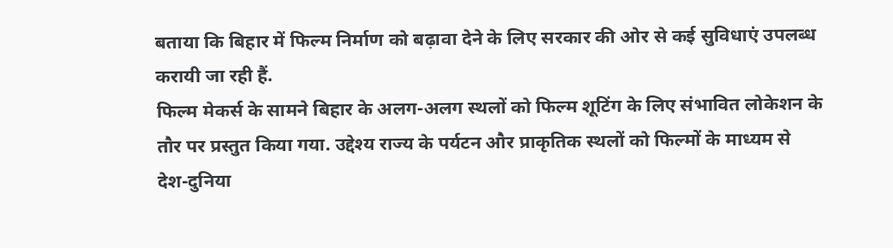बताया कि बिहार में फिल्म निर्माण को बढ़ावा देने के लिए सरकार की ओर से कई सुविधाएं उपलब्ध करायी जा रही हैं.
फिल्म मेकर्स के सामने बिहार के अलग-अलग स्थलों को फिल्म शूटिंग के लिए संभावित लोकेशन के तौर पर प्रस्तुत किया गया. उद्देश्य राज्य के पर्यटन और प्राकृतिक स्थलों को फिल्मों के माध्यम से देश-दुनिया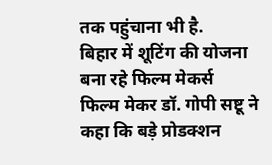तक पहुंचाना भी है.
बिहार में शूटिंग की योजना बना रहे फिल्म मेकर्स
फिल्म मेकर डॉ. गोपी सष्टू ने कहा कि बड़े प्रोडक्शन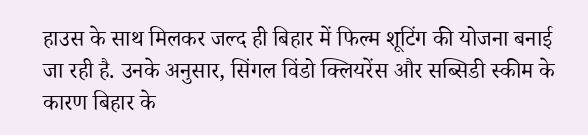हाउस के साथ मिलकर जल्द ही बिहार में फिल्म शूटिंग की योजना बनाई जा रही है. उनके अनुसार, सिंगल विंडो क्लियरेंस और सब्सिडी स्कीम के कारण बिहार के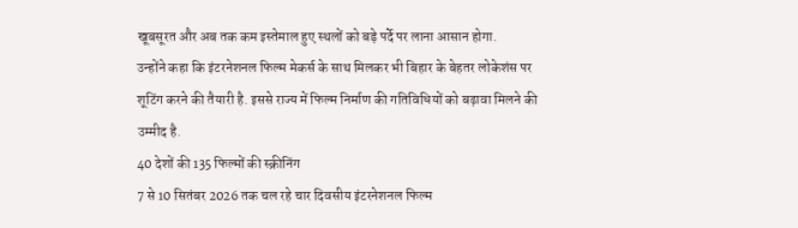खूबसूरत और अब तक कम इस्तेमाल हुए स्थलों को बड़े पर्दे पर लाना आसान होगा.
उन्होंने कहा कि इंटरनेशनल फिल्म मेकर्स के साथ मिलकर भी बिहार के बेहतर लोकेशंस पर शूटिंग करने की तैयारी है. इससे राज्य में फिल्म निर्माण की गतिविधियों को बढ़ावा मिलने की उम्मीद है.
40 देशों की 135 फिल्मों की स्क्रीनिंग
7 से 10 सितंबर 2026 तक चल रहे चार दिवसीय इंटरनेशनल फिल्म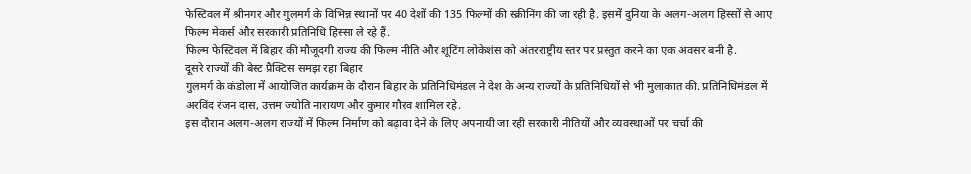फेस्टिवल में श्रीनगर और गुलमर्ग के विभिन्न स्थानों पर 40 देशों की 135 फिल्मों की स्क्रीनिंग की जा रही है. इसमें दुनिया के अलग-अलग हिस्सों से आए फिल्म मेकर्स और सरकारी प्रतिनिधि हिस्सा ले रहे हैं.
फिल्म फेस्टिवल में बिहार की मौजूदगी राज्य की फिल्म नीति और शूटिंग लोकेशंस को अंतरराष्ट्रीय स्तर पर प्रस्तुत करने का एक अवसर बनी है.
दूसरे राज्यों की बेस्ट प्रैक्टिस समझ रहा बिहार
गुलमर्ग के कंडोला में आयोजित कार्यक्रम के दौरान बिहार के प्रतिनिधिमंडल ने देश के अन्य राज्यों के प्रतिनिधियों से भी मुलाकात की. प्रतिनिधिमंडल में अरविंद रंजन दास, उत्तम ज्योति नारायण और कुमार गौरव शामिल रहे.
इस दौरान अलग-अलग राज्यों में फिल्म निर्माण को बढ़ावा देने के लिए अपनायी जा रही सरकारी नीतियों और व्यवस्थाओं पर चर्चा की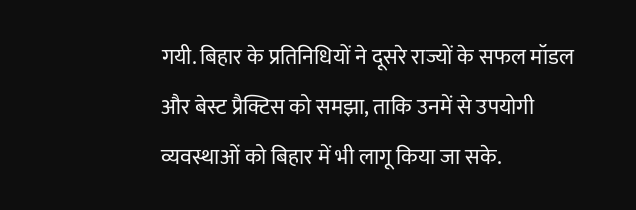गयी. बिहार के प्रतिनिधियों ने दूसरे राज्यों के सफल मॉडल और बेस्ट प्रैक्टिस को समझा, ताकि उनमें से उपयोगी व्यवस्थाओं को बिहार में भी लागू किया जा सके.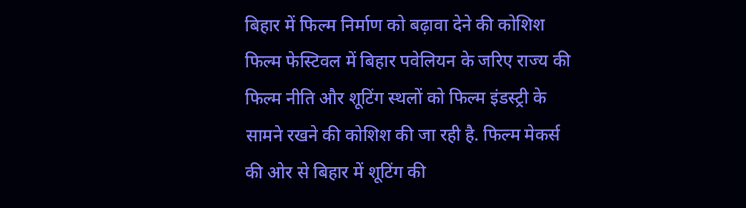बिहार में फिल्म निर्माण को बढ़ावा देने की कोशिश
फिल्म फेस्टिवल में बिहार पवेलियन के जरिए राज्य की फिल्म नीति और शूटिंग स्थलों को फिल्म इंडस्ट्री के सामने रखने की कोशिश की जा रही है. फिल्म मेकर्स की ओर से बिहार में शूटिंग की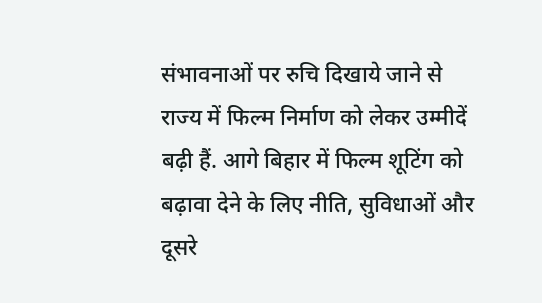संभावनाओं पर रुचि दिखाये जाने से राज्य में फिल्म निर्माण को लेकर उम्मीदें बढ़ी हैं. आगे बिहार में फिल्म शूटिंग को बढ़ावा देने के लिए नीति, सुविधाओं और दूसरे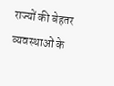राज्यों की बेहतर व्यवस्थाओं के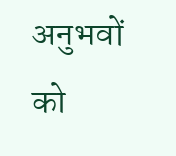अनुभवों को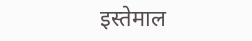इस्तेमाल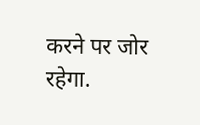करने पर जोर रहेगा.